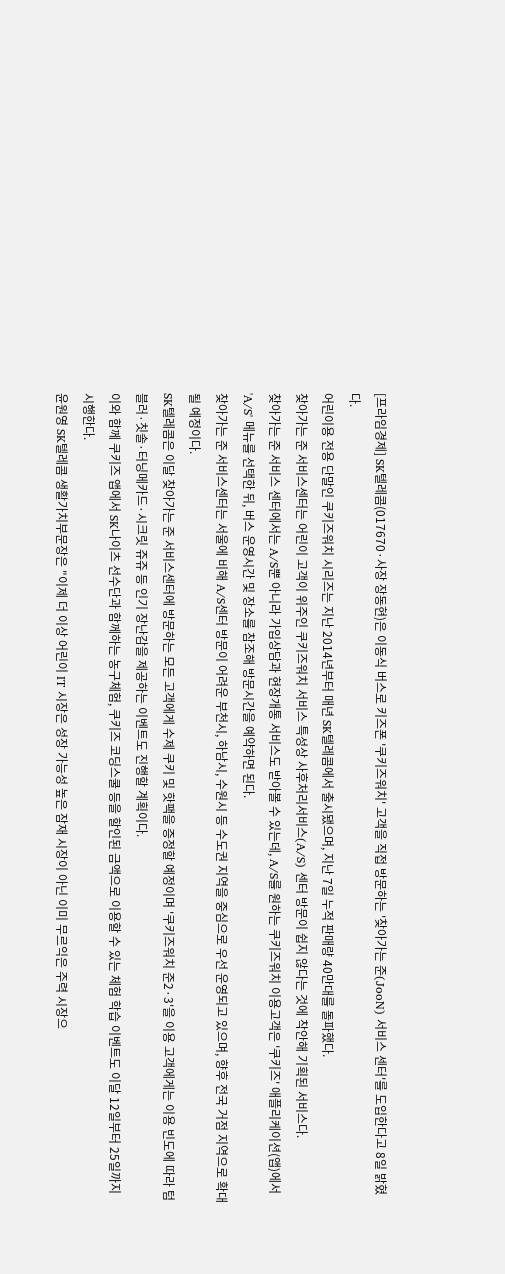[프라임경제] SK텔레콤(017670·사장 장동현)은 이동식 버스로 키즈폰 '쿠키즈워치' 고객을 직접 방문하는 '찾아가는 준(JooN) 서비스 센터'를 도입한다고 8일 밝혔다.
어린이용 전용 단말인 쿠키즈워치 시리즈는 지난 2014년부터 매년 SK텔레콤에서 출시됐으며, 지난 7일 누적 판매량 40만대를 돌파했다.
찾아가는 준 서비스센터는 어린이 고객이 위주인 쿠키즈워치 서비스 특성상 사후처리서비스(A/S) 센터 방문이 쉽지 않다는 것에 착안해 기획된 서비스다.
찾아가는 준 서비스 센터에서는 A/S뿐 아니라 가입상담과 현장개통 서비스도 받아볼 수 있는데, A/S를 원하는 쿠키즈워치 이용고객은 '쿠키즈' 애플리케이션(앱)에서 'A/S' 메뉴를 선택한 뒤, 버스 운영시간 및 장소를 참조해 방문시간을 예약하면 된다.
찾아가는 준 서비스센터는 서울에 비해 A/S센터 방문이 어려운 부천시, 하남시, 수원시 등 수도권 지역을 중심으로 우선 운영되고 있으며, 향후 전국 거점 지역으로 확대될 예정이다.
SK텔레콤은 이달 찾아가는 준 서비스센터에 방문하는 모든 고객에게 수제 쿠키 및 핫팩을 증정할 예정이며 '쿠키즈워치 준2·3'을 이용 고객에게는 이용 빈도에 따라 텀블러·칫솔·터닝메카드·시크릿 쥬쥬 등 인기 장난감을 제공하는 이벤트도 진행할 계획이다.
이와 함께 쿠키즈 앱에서 SK나이츠 선수단과 함께하는 농구체험, 쿠키즈 코딩스쿨 등을 할인된 금액으로 이용할 수 있는 체험 학습 이벤트도 이달 12일부터 25일까지 시행한다.
윤원영 SK텔레콤 생활가치부문장은 "이제 더 이상 어린이 IT 시장은 성장 가능성 높은 잠재 시장이 아닌 이미 무르익은 주력 시장으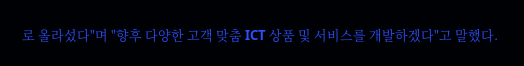로 올라섰다"며 "향후 다양한 고객 맞춤 ICT 상품 및 서비스를 개발하겠다"고 말했다.